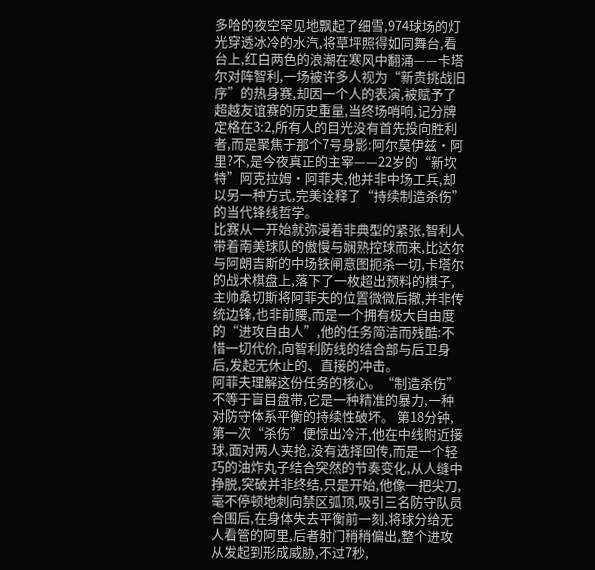多哈的夜空罕见地飘起了细雪,974球场的灯光穿透冰冷的水汽,将草坪照得如同舞台,看台上,红白两色的浪潮在寒风中翻涌——卡塔尔对阵智利,一场被许多人视为“新贵挑战旧序”的热身赛,却因一个人的表演,被赋予了超越友谊赛的历史重量,当终场哨响,记分牌定格在3:2,所有人的目光没有首先投向胜利者,而是聚焦于那个7号身影:阿尔莫伊兹·阿里?不,是今夜真正的主宰——22岁的“新坎特”阿克拉姆·阿菲夫,他并非中场工兵,却以另一种方式,完美诠释了“持续制造杀伤”的当代锋线哲学。
比赛从一开始就弥漫着非典型的紧张,智利人带着南美球队的傲慢与娴熟控球而来,比达尔与阿朗吉斯的中场铁闸意图扼杀一切,卡塔尔的战术棋盘上,落下了一枚超出预料的棋子,主帅桑切斯将阿菲夫的位置微微后撤,并非传统边锋,也非前腰,而是一个拥有极大自由度的“进攻自由人”,他的任务简洁而残酷:不惜一切代价,向智利防线的结合部与后卫身后,发起无休止的、直接的冲击。
阿菲夫理解这份任务的核心。“制造杀伤”不等于盲目盘带,它是一种精准的暴力,一种对防守体系平衡的持续性破坏。 第18分钟,第一次“杀伤”便惊出冷汗,他在中线附近接球,面对两人夹抢,没有选择回传,而是一个轻巧的油炸丸子结合突然的节奏变化,从人缝中挣脱,突破并非终结,只是开始,他像一把尖刀,毫不停顿地刺向禁区弧顶,吸引三名防守队员合围后,在身体失去平衡前一刻,将球分给无人看管的阿里,后者射门稍稍偏出,整个进攻从发起到形成威胁,不过7秒,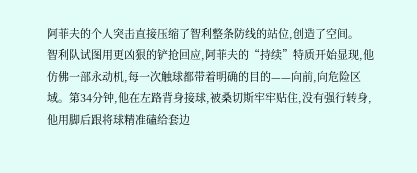阿菲夫的个人突击直接压缩了智利整条防线的站位,创造了空间。
智利队试图用更凶狠的铲抢回应,阿菲夫的“持续”特质开始显现,他仿佛一部永动机,每一次触球都带着明确的目的——向前,向危险区域。第34分钟,他在左路背身接球,被桑切斯牢牢贴住,没有强行转身,他用脚后跟将球精准磕给套边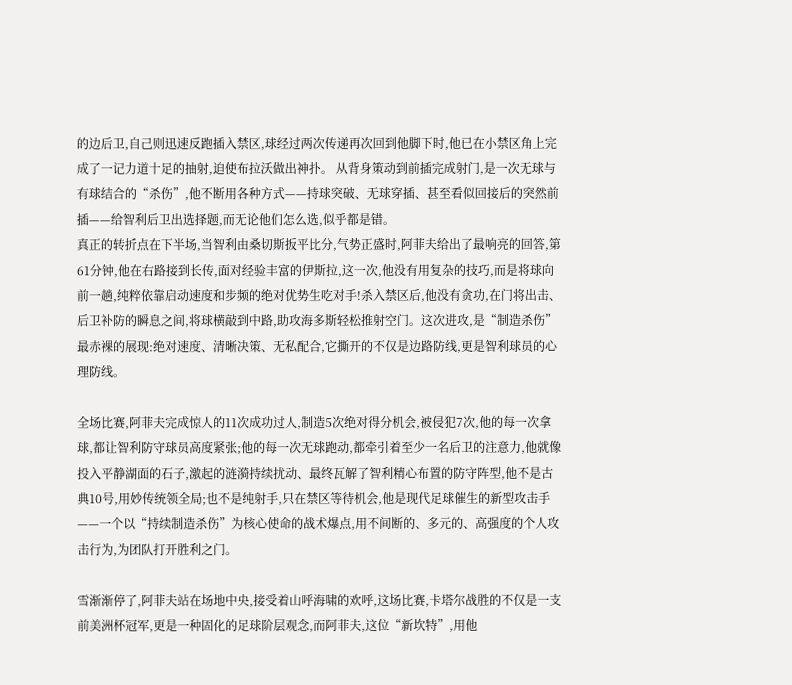的边后卫,自己则迅速反跑插入禁区,球经过两次传递再次回到他脚下时,他已在小禁区角上完成了一记力道十足的抽射,迫使布拉沃做出神扑。 从背身策动到前插完成射门,是一次无球与有球结合的“杀伤”,他不断用各种方式——持球突破、无球穿插、甚至看似回接后的突然前插——给智利后卫出选择题,而无论他们怎么选,似乎都是错。
真正的转折点在下半场,当智利由桑切斯扳平比分,气势正盛时,阿菲夫给出了最响亮的回答,第61分钟,他在右路接到长传,面对经验丰富的伊斯拉,这一次,他没有用复杂的技巧,而是将球向前一趟,纯粹依靠启动速度和步频的绝对优势生吃对手!杀入禁区后,他没有贪功,在门将出击、后卫补防的瞬息之间,将球横敲到中路,助攻海多斯轻松推射空门。这次进攻,是“制造杀伤”最赤裸的展现:绝对速度、清晰决策、无私配合,它撕开的不仅是边路防线,更是智利球员的心理防线。

全场比赛,阿菲夫完成惊人的11次成功过人,制造5次绝对得分机会,被侵犯7次,他的每一次拿球,都让智利防守球员高度紧张;他的每一次无球跑动,都牵引着至少一名后卫的注意力,他就像投入平静湖面的石子,激起的涟漪持续扰动、最终瓦解了智利精心布置的防守阵型,他不是古典10号,用妙传统领全局;也不是纯射手,只在禁区等待机会,他是现代足球催生的新型攻击手——一个以“持续制造杀伤”为核心使命的战术爆点,用不间断的、多元的、高强度的个人攻击行为,为团队打开胜利之门。

雪渐渐停了,阿菲夫站在场地中央,接受着山呼海啸的欢呼,这场比赛,卡塔尔战胜的不仅是一支前美洲杯冠军,更是一种固化的足球阶层观念,而阿菲夫,这位“新坎特”,用他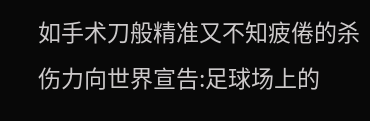如手术刀般精准又不知疲倦的杀伤力向世界宣告:足球场上的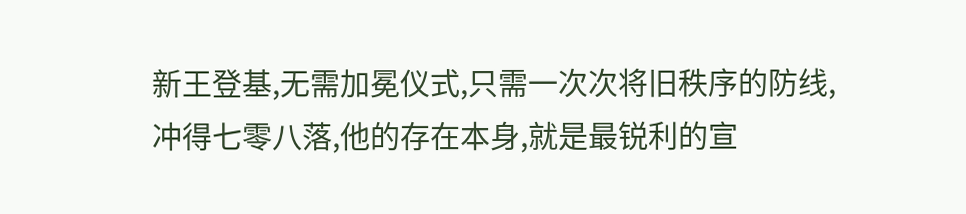新王登基,无需加冕仪式,只需一次次将旧秩序的防线,冲得七零八落,他的存在本身,就是最锐利的宣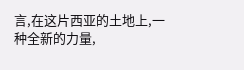言,在这片西亚的土地上,一种全新的力量,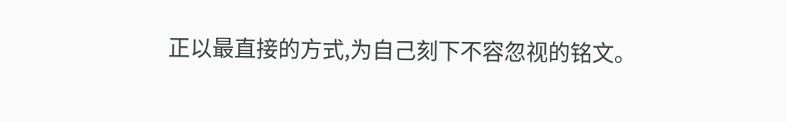正以最直接的方式,为自己刻下不容忽视的铭文。